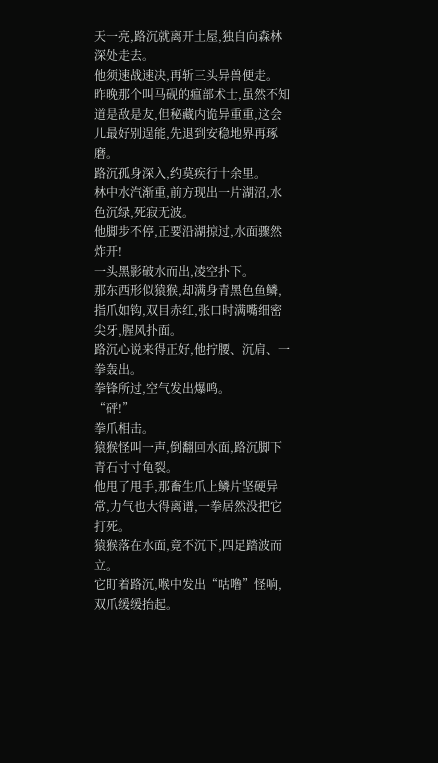天一亮,路沉就离开土屋,独自向森林深处走去。
他须速战速决,再斩三头异兽便走。
昨晚那个叫马砚的瘟部术士,虽然不知道是敌是友,但秘藏内诡异重重,这会儿最好别逞能,先退到安稳地界再琢磨。
路沉孤身深入,约莫疾行十余里。
林中水汽渐重,前方现出一片湖沼,水色沉绿,死寂无波。
他脚步不停,正要沿湖掠过,水面骤然炸开!
一头黑影破水而出,凌空扑下。
那东西形似猿猴,却满身青黑色鱼鳞,指爪如钩,双目赤红,张口时满嘴细密尖牙,腥风扑面。
路沉心说来得正好,他拧腰、沉肩、一拳轰出。
拳锋所过,空气发出爆鸣。
“砰!”
拳爪相击。
猿猴怪叫一声,倒翻回水面,路沉脚下青石寸寸龟裂。
他甩了甩手,那畜生爪上鳞片坚硬异常,力气也大得离谱,一拳居然没把它打死。
猿猴落在水面,竟不沉下,四足踏波而立。
它盯着路沉,喉中发出“咕噜”怪响,双爪缓缓抬起。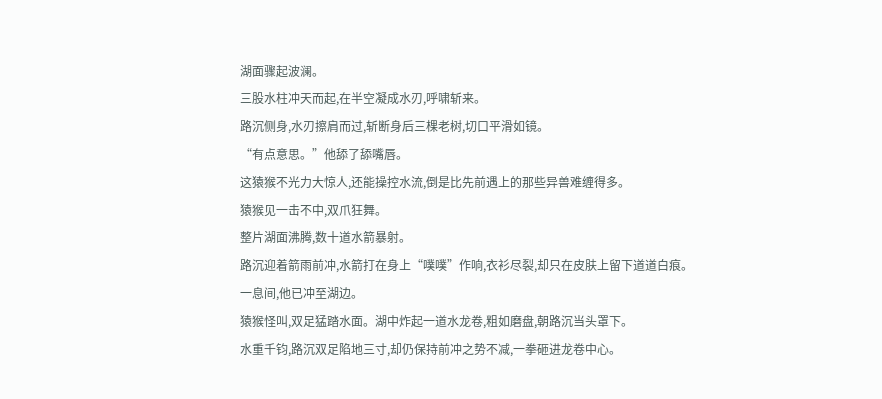湖面骤起波澜。
三股水柱冲天而起,在半空凝成水刃,呼啸斩来。
路沉侧身,水刃擦肩而过,斩断身后三棵老树,切口平滑如镜。
“有点意思。”他舔了舔嘴唇。
这猿猴不光力大惊人,还能操控水流,倒是比先前遇上的那些异兽难缠得多。
猿猴见一击不中,双爪狂舞。
整片湖面沸腾,数十道水箭暴射。
路沉迎着箭雨前冲,水箭打在身上“噗噗”作响,衣衫尽裂,却只在皮肤上留下道道白痕。
一息间,他已冲至湖边。
猿猴怪叫,双足猛踏水面。湖中炸起一道水龙卷,粗如磨盘,朝路沉当头罩下。
水重千钧,路沉双足陷地三寸,却仍保持前冲之势不减,一拳砸进龙卷中心。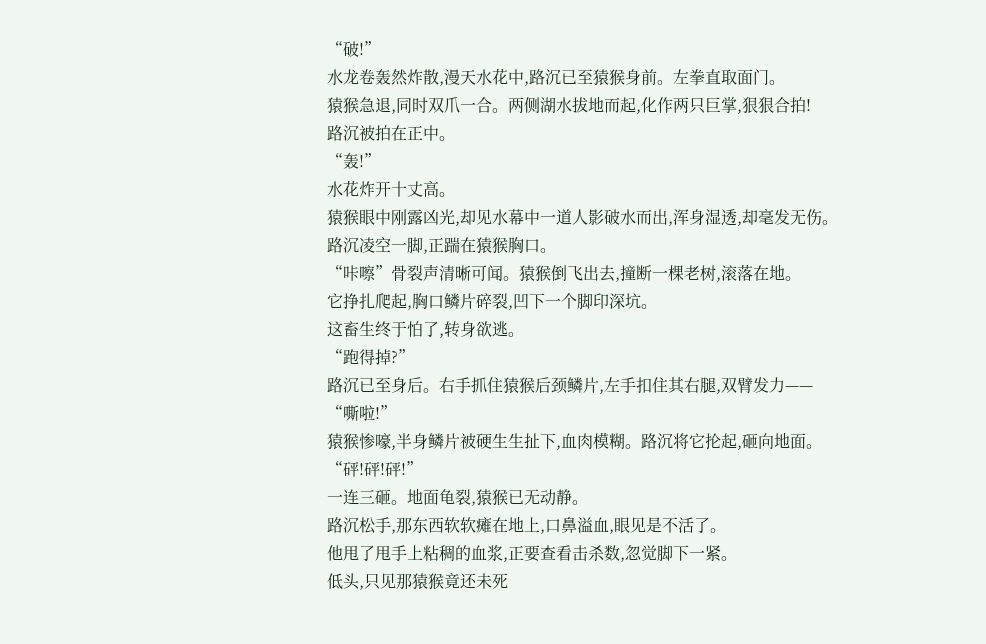“破!”
水龙卷轰然炸散,漫天水花中,路沉已至猿猴身前。左拳直取面门。
猿猴急退,同时双爪一合。两侧湖水拔地而起,化作两只巨掌,狠狠合拍!
路沉被拍在正中。
“轰!”
水花炸开十丈高。
猿猴眼中刚露凶光,却见水幕中一道人影破水而出,浑身湿透,却毫发无伤。
路沉凌空一脚,正踹在猿猴胸口。
“咔嚓”骨裂声清晰可闻。猿猴倒飞出去,撞断一棵老树,滚落在地。
它挣扎爬起,胸口鳞片碎裂,凹下一个脚印深坑。
这畜生终于怕了,转身欲逃。
“跑得掉?”
路沉已至身后。右手抓住猿猴后颈鳞片,左手扣住其右腿,双臂发力——
“嘶啦!”
猿猴惨嚎,半身鳞片被硬生生扯下,血肉模糊。路沉将它抡起,砸向地面。
“砰!砰!砰!”
一连三砸。地面龟裂,猿猴已无动静。
路沉松手,那东西软软瘫在地上,口鼻溢血,眼见是不活了。
他甩了甩手上粘稠的血浆,正要查看击杀数,忽觉脚下一紧。
低头,只见那猿猴竟还未死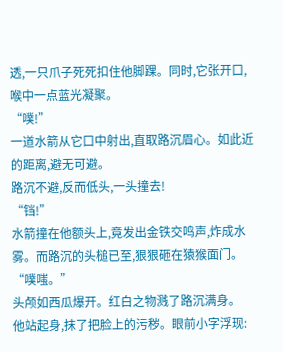透,一只爪子死死扣住他脚踝。同时,它张开口,喉中一点蓝光凝聚。
“噗!”
一道水箭从它口中射出,直取路沉眉心。如此近的距离,避无可避。
路沉不避,反而低头,一头撞去!
“铛!”
水箭撞在他额头上,竟发出金铁交鸣声,炸成水雾。而路沉的头槌已至,狠狠砸在猿猴面门。
“噗嗤。”
头颅如西瓜爆开。红白之物溅了路沉满身。
他站起身,抹了把脸上的污秽。眼前小字浮现: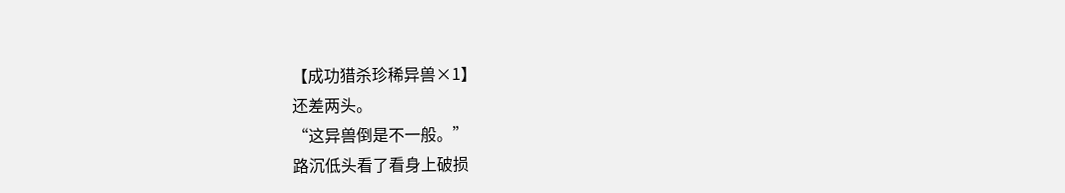【成功猎杀珍稀异兽×1】
还差两头。
“这异兽倒是不一般。”
路沉低头看了看身上破损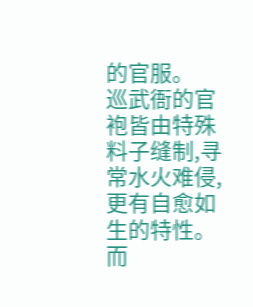的官服。
巡武衙的官袍皆由特殊料子缝制,寻常水火难侵,更有自愈如生的特性。
而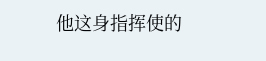他这身指挥使的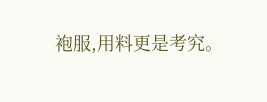袍服,用料更是考究。